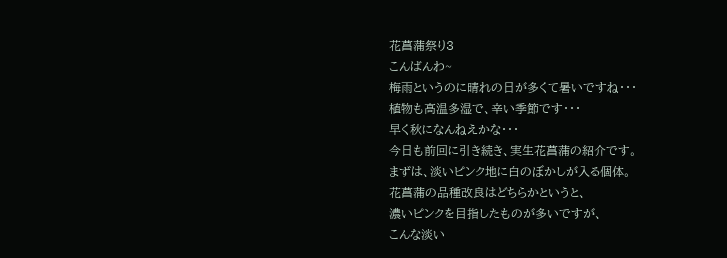花菖蒲祭り3
こんばんわ~
梅雨というのに晴れの日が多くて暑いですね・・・
植物も高温多湿で、辛い季節です・・・
早く秋になんねえかな・・・
今日も前回に引き続き、実生花菖蒲の紹介です。
まずは、淡いピンク地に白のぼかしが入る個体。
花菖蒲の品種改良はどちらかというと、
濃いピンクを目指したものが多いですが、
こんな淡い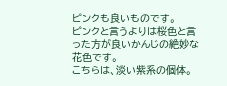ピンクも良いものです。
ピンクと言うよりは桜色と言った方が良いかんじの絶妙な花色です。
こちらは、淡い紫系の個体。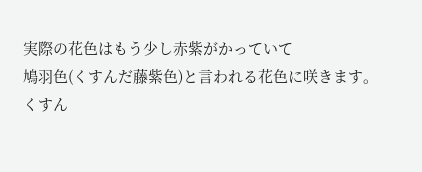実際の花色はもう少し赤紫がかっていて
鳩羽色(くすんだ藤紫色)と言われる花色に咲きます。
くすん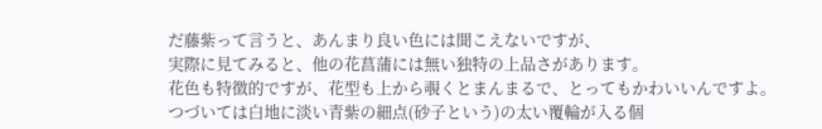だ藤紫って言うと、あんまり良い色には聞こえないですが、
実際に見てみると、他の花菖蒲には無い独特の上品さがあります。
花色も特徴的ですが、花型も上から覗くとまんまるで、とってもかわいいんですよ。
つづいては白地に淡い青紫の細点(砂子という)の太い覆輪が入る個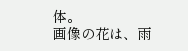体。
画像の花は、雨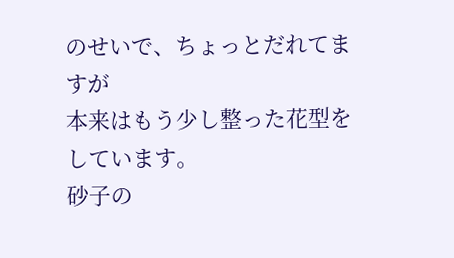のせいで、ちょっとだれてますが
本来はもう少し整った花型をしています。
砂子の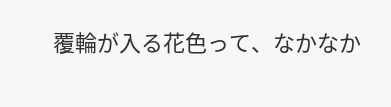覆輪が入る花色って、なかなか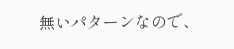無いパターンなので、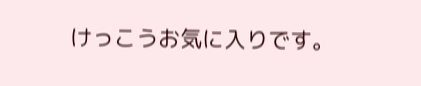けっこうお気に入りです。